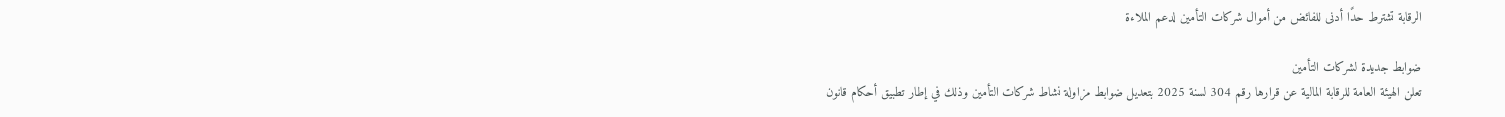الرقابة تشترط حدًا أدنى للفائض من أموال شركات التأمين لدعم الملاءة

ضوابط جديدة لشركات التأمين
تعلن الهيئة العامة للرقابة المالية عن قرارها رقم 304 لسنة 2025 بتعديل ضوابط مزاولة نشاط شركات التأمين وذلك في إطار تطبيق أحكام قانون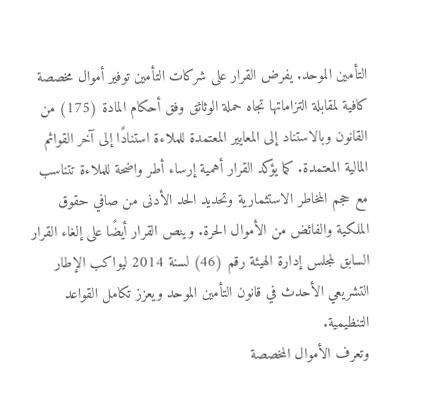التأمين الموحد. يفرض القرار على شركات التأمين توفير أموال مخصصة كافية لمقابلة التزاماتها تجاه حملة الوثائق وفق أحكام المادة (175) من القانون وبالاستناد إلى المعايير المعتمدة للملاءة استنادًا إلى آخر القوائم المالية المعتمدة. كما يؤكد القرار أهمية إرساء أطر واضحة للملاءة تتناسب مع حجم المخاطر الاستثمارية وتحديد الحد الأدنى من صافي حقوق الملكية والفائض من الأموال الحرة. وينص القرار أيضًا على إلغاء القرار السابق لمجلس إدارة الهيئة رقم (46) لسنة 2014 ليواكب الإطار التشريعي الأحدث في قانون التأمين الموحد ويعزز تكامل القواعد التنظيمية.
وتعرف الأموال المخصصة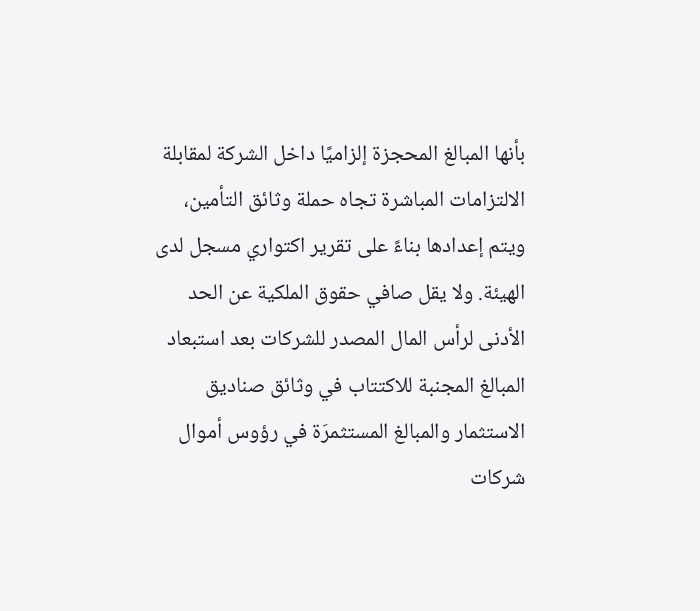بأنها المبالغ المحجزة إلزاميًا داخل الشركة لمقابلة الالتزامات المباشرة تجاه حملة وثائق التأمين، ويتم إعدادها بناءً على تقرير اكتواري مسجل لدى الهيئة. ولا يقل صافي حقوق الملكية عن الحد الأدنى لرأس المال المصدر للشركات بعد استبعاد المبالغ المجنبة للاكتتاب في وثائق صناديق الاستثمار والمبالغ المستثمرَة في رؤوس أموال شركات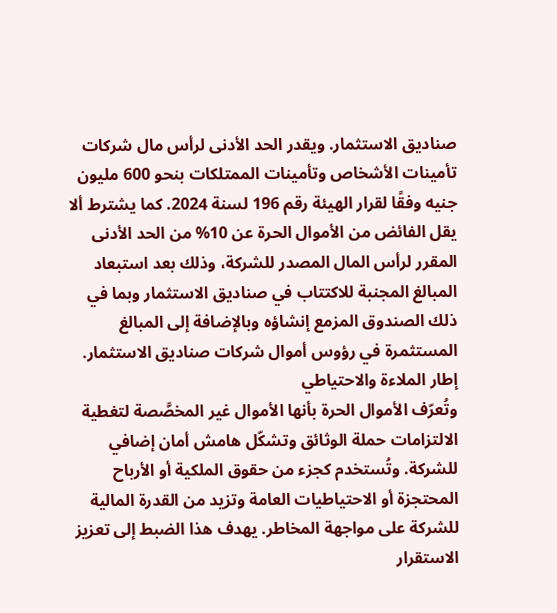صناديق الاستثمار. ويقدر الحد الأدنى لرأس مال شركات تأمينات الأشخاص وتأمينات الممتلكات بنحو 600 مليون جنيه وفقًا لقرار الهيئة رقم 196 لسنة 2024. كما يشترط ألا يقل الفائض من الأموال الحرة عن 10% من الحد الأدنى المقرر لرأس المال المصدر للشركة، وذلك بعد استبعاد المبالغ المجنبة للاكتتاب في صناديق الاستثمار وبما في ذلك الصندوق المزمع إنشاؤه وبالإضافة إلى المبالغ المستثمرة في رؤوس أموال شركات صناديق الاستثمار.
إطار الملاءة والاحتياطي
وتُعرّف الأموال الحرة بأنها الأموال غير المخصَّصة لتغطية الالتزامات حملة الوثائق وتشكّل هامش أمان إضافي للشركة. وتُستخدم كجزء من حقوق الملكية أو الأرباح المحتجزة أو الاحتياطيات العامة وتزيد من القدرة المالية للشركة على مواجهة المخاطر. يهدف هذا الضبط إلى تعزيز الاستقرار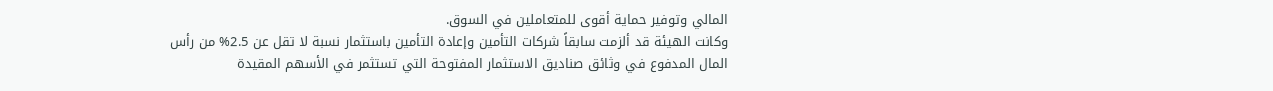المالي وتوفير حماية أقوى للمتعاملين في السوق.
وكانت الهيئة قد ألزمت سابقاً شركات التأمين وإعادة التأمين باستثمار نسبة لا تقل عن 2.5% من رأس المال المدفوع في وثائق صناديق الاستثمار المفتوحة التي تستثمر في الأسهم المقيدة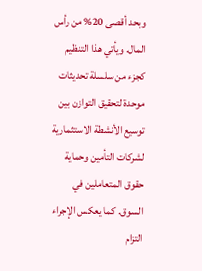وبحد أقصى 20% من رأس المال. ويأتي هذا التنظيم كجزء من سلسلة تحديثات موحدة لتحقيق التوازن بين توسيع الأنشطة الاستثمارية لشركات التأمين وحماية حقوق المتعاملين في السوق. كما يعكس الإجراء التزام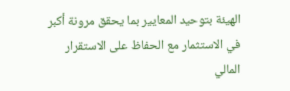الهيئة بتوحيد المعايير بما يحقق مرونة أكبر في الاستثمار مع الحفاظ على الاستقرار المالي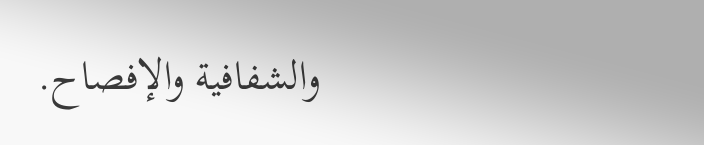والشفافية والإفصاح.